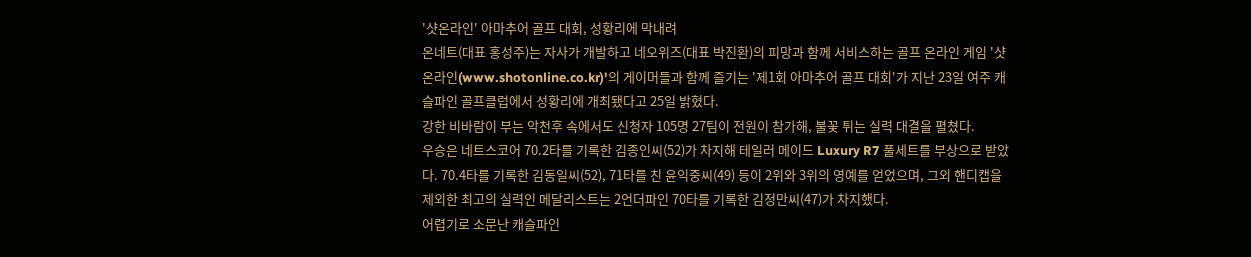'샷온라인' 아마추어 골프 대회, 성황리에 막내려
온네트(대표 홍성주)는 자사가 개발하고 네오위즈(대표 박진환)의 피망과 함께 서비스하는 골프 온라인 게임 '샷온라인(www.shotonline.co.kr)'의 게이머들과 함께 즐기는 '제1회 아마추어 골프 대회'가 지난 23일 여주 캐슬파인 골프클럽에서 성황리에 개최됐다고 25일 밝혔다.
강한 비바람이 부는 악천후 속에서도 신청자 105명 27팀이 전원이 참가해, 불꽃 튀는 실력 대결을 펼쳤다.
우승은 네트스코어 70.2타를 기록한 김종인씨(52)가 차지해 테일러 메이드 Luxury R7 풀세트를 부상으로 받았다. 70.4타를 기록한 김동일씨(52), 71타를 친 윤익중씨(49) 등이 2위와 3위의 영예를 얻었으며, 그외 핸디캡을 제외한 최고의 실력인 메달리스트는 2언더파인 70타를 기록한 김정만씨(47)가 차지했다.
어렵기로 소문난 캐슬파인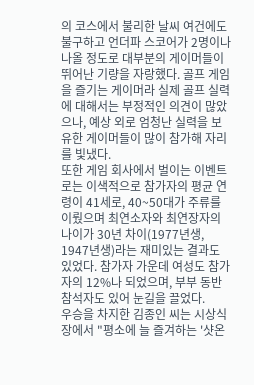의 코스에서 불리한 날씨 여건에도 불구하고 언더파 스코어가 2명이나 나올 정도로 대부분의 게이머들이 뛰어난 기량을 자랑했다. 골프 게임을 즐기는 게이머라 실제 골프 실력에 대해서는 부정적인 의견이 많았으나, 예상 외로 엄청난 실력을 보유한 게이머들이 많이 참가해 자리를 빛냈다.
또한 게임 회사에서 벌이는 이벤트로는 이색적으로 참가자의 평균 연령이 41세로, 40~50대가 주류를 이뤘으며 최연소자와 최연장자의 나이가 30년 차이(1977년생, 1947년생)라는 재미있는 결과도 있었다. 참가자 가운데 여성도 참가자의 12%나 되었으며, 부부 동반 참석자도 있어 눈길을 끌었다.
우승을 차지한 김종인 씨는 시상식장에서 "평소에 늘 즐겨하는 '샷온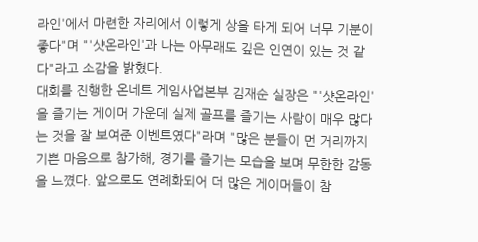라인'에서 마련한 자리에서 이렇게 상을 타게 되어 너무 기분이 좋다"며 "'샷온라인'과 나는 아무래도 깊은 인연이 있는 것 같다"라고 소감을 밝혔다.
대회를 진행한 온네트 게임사업본부 김재순 실장은 "'샷온라인'을 즐기는 게이머 가운데 실제 골프를 즐기는 사람이 매우 많다는 것을 잘 보여준 이벤트였다"라며 "많은 분들이 먼 거리까지 기쁜 마음으로 참가해, 경기를 즐기는 모습을 보며 무한한 감동을 느꼈다. 앞으로도 연례화되어 더 많은 게이머들이 참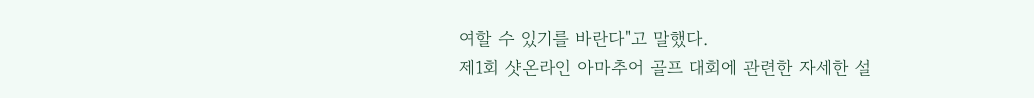여할 수 있기를 바란다"고 말했다.
제1회 샷온라인 아마추어 골프 대회에 관련한 자세한 설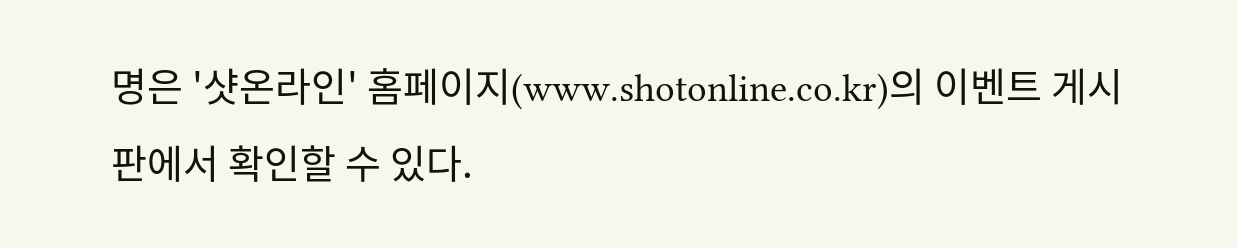명은 '샷온라인' 홈페이지(www.shotonline.co.kr)의 이벤트 게시판에서 확인할 수 있다.